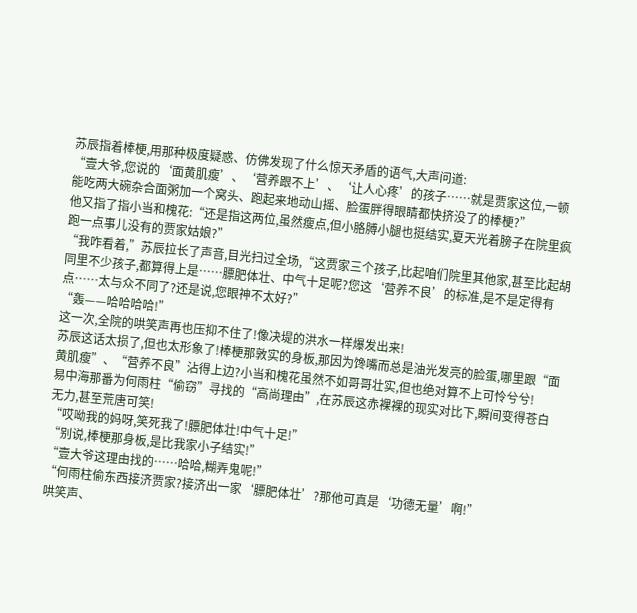苏辰指着棒梗,用那种极度疑惑、仿佛发现了什么惊天矛盾的语气,大声问道:
“壹大爷,您说的‘面黄肌瘦’、‘营养跟不上’、‘让人心疼’的孩子……就是贾家这位,一顿能吃两大碗杂合面粥加一个窝头、跑起来地动山摇、脸蛋胖得眼睛都快挤没了的棒梗?”
他又指了指小当和槐花:“还是指这两位,虽然瘦点,但小胳膊小腿也挺结实,夏天光着膀子在院里疯跑一点事儿没有的贾家姑娘?”
“我咋看着,”苏辰拉长了声音,目光扫过全场,“这贾家三个孩子,比起咱们院里其他家,甚至比起胡同里不少孩子,都算得上是……膘肥体壮、中气十足呢?您这‘营养不良’的标准,是不是定得有点……太与众不同了?还是说,您眼神不太好?”
“轰——哈哈哈哈!”
这一次,全院的哄笑声再也压抑不住了!像决堤的洪水一样爆发出来!
苏辰这话太损了,但也太形象了!棒梗那敦实的身板,那因为馋嘴而总是油光发亮的脸蛋,哪里跟“面黄肌瘦”、“营养不良”沾得上边?小当和槐花虽然不如哥哥壮实,但也绝对算不上可怜兮兮!
易中海那番为何雨柱“偷窃”寻找的“高尚理由”,在苏辰这赤裸裸的现实对比下,瞬间变得苍白无力,甚至荒唐可笑!
“哎呦我的妈呀,笑死我了!膘肥体壮!中气十足!”
“别说,棒梗那身板,是比我家小子结实!”
“壹大爷这理由找的……哈哈,糊弄鬼呢!”
“何雨柱偷东西接济贾家?接济出一家‘膘肥体壮’?那他可真是‘功德无量’啊!”
哄笑声、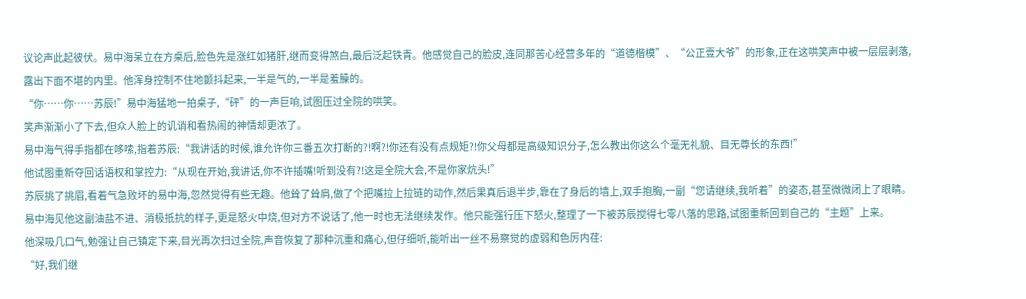议论声此起彼伏。易中海呆立在方桌后,脸色先是涨红如猪肝,继而变得煞白,最后泛起铁青。他感觉自己的脸皮,连同那苦心经营多年的“道德楷模”、“公正壹大爷”的形象,正在这哄笑声中被一层层剥落,露出下面不堪的内里。他浑身控制不住地颤抖起来,一半是气的,一半是羞臊的。
“你……你……苏辰!”易中海猛地一拍桌子,“砰”的一声巨响,试图压过全院的哄笑。
笑声渐渐小了下去,但众人脸上的讥诮和看热闹的神情却更浓了。
易中海气得手指都在哆嗦,指着苏辰:“我讲话的时候,谁允许你三番五次打断的?!啊?!你还有没有点规矩?!你父母都是高级知识分子,怎么教出你这么个毫无礼貌、目无尊长的东西!”
他试图重新夺回话语权和掌控力:“从现在开始,我讲话,你不许插嘴!听到没有?!这是全院大会,不是你家炕头!”
苏辰挑了挑眉,看着气急败坏的易中海,忽然觉得有些无趣。他耸了耸肩,做了个把嘴拉上拉链的动作,然后果真后退半步,靠在了身后的墙上,双手抱胸,一副“您请继续,我听着”的姿态,甚至微微闭上了眼睛。
易中海见他这副油盐不进、消极抵抗的样子,更是怒火中烧,但对方不说话了,他一时也无法继续发作。他只能强行压下怒火,整理了一下被苏辰搅得七零八落的思路,试图重新回到自己的“主题”上来。
他深吸几口气,勉强让自己镇定下来,目光再次扫过全院,声音恢复了那种沉重和痛心,但仔细听,能听出一丝不易察觉的虚弱和色厉内荏:
“好,我们继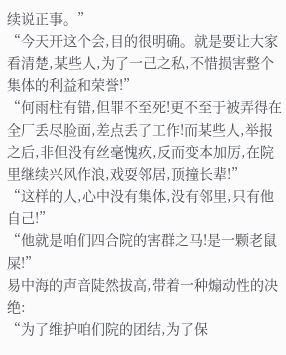续说正事。”
“今天开这个会,目的很明确。就是要让大家看清楚,某些人,为了一己之私,不惜损害整个集体的利益和荣誉!”
“何雨柱有错,但罪不至死!更不至于被弄得在全厂丢尽脸面,差点丢了工作!而某些人,举报之后,非但没有丝毫愧疚,反而变本加厉,在院里继续兴风作浪,戏耍邻居,顶撞长辈!”
“这样的人,心中没有集体,没有邻里,只有他自己!”
“他就是咱们四合院的害群之马!是一颗老鼠屎!”
易中海的声音陡然拔高,带着一种煽动性的决绝:
“为了维护咱们院的团结,为了保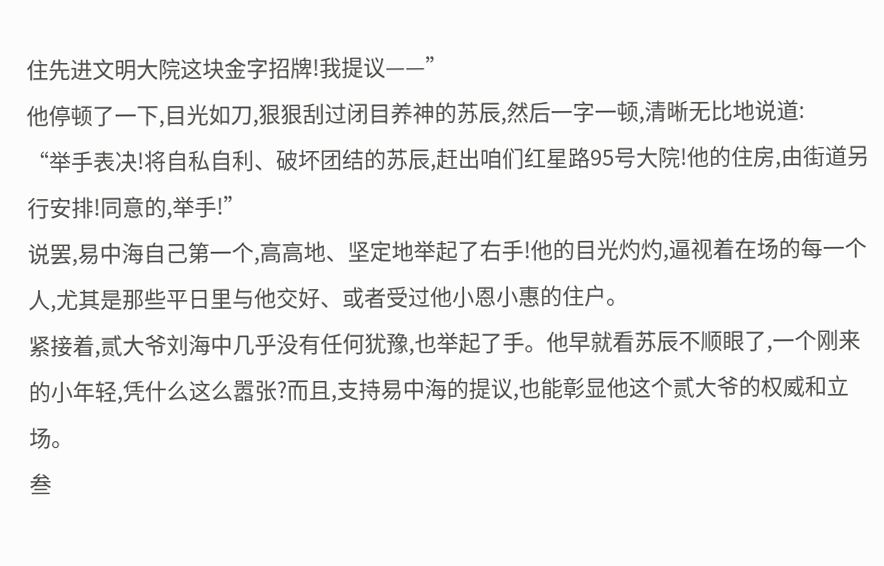住先进文明大院这块金字招牌!我提议——”
他停顿了一下,目光如刀,狠狠刮过闭目养神的苏辰,然后一字一顿,清晰无比地说道:
“举手表决!将自私自利、破坏团结的苏辰,赶出咱们红星路95号大院!他的住房,由街道另行安排!同意的,举手!”
说罢,易中海自己第一个,高高地、坚定地举起了右手!他的目光灼灼,逼视着在场的每一个人,尤其是那些平日里与他交好、或者受过他小恩小惠的住户。
紧接着,贰大爷刘海中几乎没有任何犹豫,也举起了手。他早就看苏辰不顺眼了,一个刚来的小年轻,凭什么这么嚣张?而且,支持易中海的提议,也能彰显他这个贰大爷的权威和立场。
叁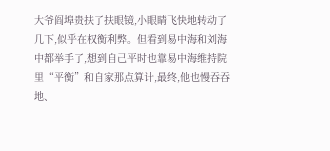大爷阎埠贵扶了扶眼镜,小眼睛飞快地转动了几下,似乎在权衡利弊。但看到易中海和刘海中都举手了,想到自己平时也靠易中海维持院里“平衡”和自家那点算计,最终,他也慢吞吞地、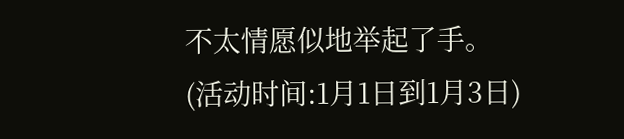不太情愿似地举起了手。
(活动时间:1月1日到1月3日)